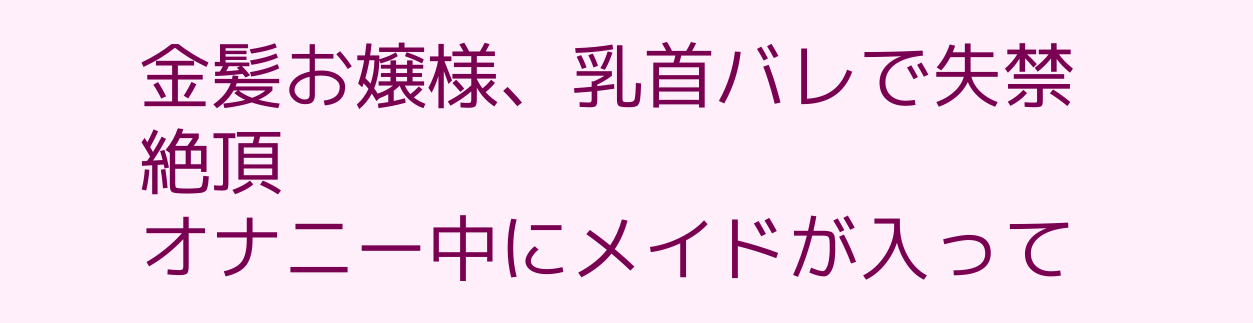金髪お嬢様、乳首バレで失禁絶頂
オナニー中にメイドが入って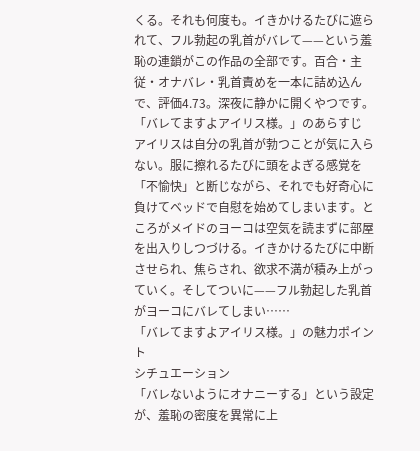くる。それも何度も。イきかけるたびに遮られて、フル勃起の乳首がバレて——という羞恥の連鎖がこの作品の全部です。百合・主従・オナバレ・乳首責めを一本に詰め込んで、評価4.73。深夜に静かに開くやつです。
「バレてますよアイリス様。」のあらすじ
アイリスは自分の乳首が勃つことが気に入らない。服に擦れるたびに頭をよぎる感覚を「不愉快」と断じながら、それでも好奇心に負けてベッドで自慰を始めてしまいます。ところがメイドのヨーコは空気を読まずに部屋を出入りしつづける。イきかけるたびに中断させられ、焦らされ、欲求不満が積み上がっていく。そしてついに——フル勃起した乳首がヨーコにバレてしまい……
「バレてますよアイリス様。」の魅力ポイント
シチュエーション
「バレないようにオナニーする」という設定が、羞恥の密度を異常に上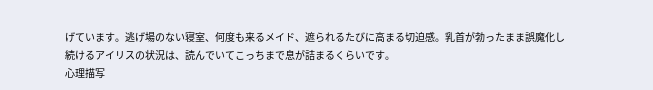げています。逃げ場のない寝室、何度も来るメイド、遮られるたびに高まる切迫感。乳首が勃ったまま誤魔化し続けるアイリスの状況は、読んでいてこっちまで息が詰まるくらいです。
心理描写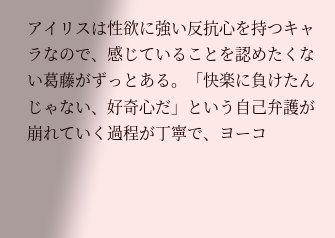アイリスは性欲に強い反抗心を持つキャラなので、感じていることを認めたくない葛藤がずっとある。「快楽に負けたんじゃない、好奇心だ」という自己弁護が崩れていく過程が丁寧で、ヨーコ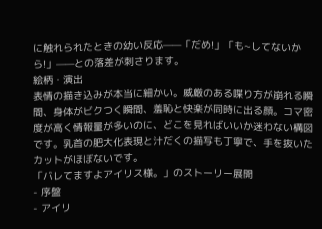に触れられたときの幼い反応——「だめ!」「も~してないから!」——との落差が刺さります。
絵柄・演出
表情の描き込みが本当に細かい。威厳のある喋り方が崩れる瞬間、身体がビクつく瞬間、羞恥と快楽が同時に出る顔。コマ密度が高く情報量が多いのに、どこを見ればいいか迷わない構図です。乳首の肥大化表現と汁だくの描写も丁寧で、手を抜いたカットがほぼないです。
「バレてますよアイリス様。」のストーリー展開
- 序盤
- アイリ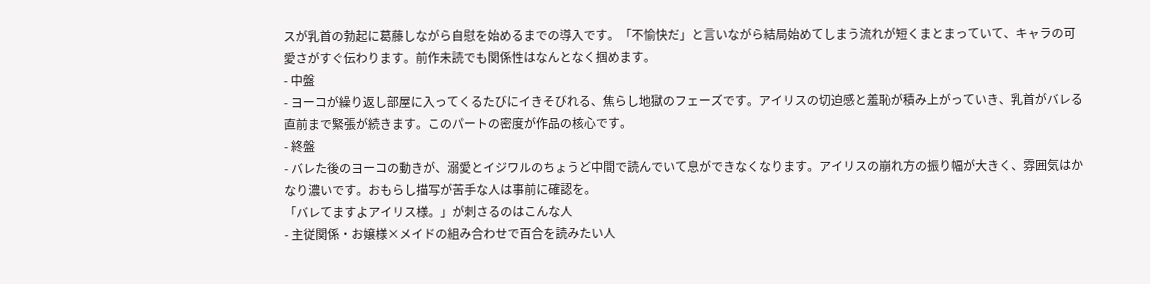スが乳首の勃起に葛藤しながら自慰を始めるまでの導入です。「不愉快だ」と言いながら結局始めてしまう流れが短くまとまっていて、キャラの可愛さがすぐ伝わります。前作未読でも関係性はなんとなく掴めます。
- 中盤
- ヨーコが繰り返し部屋に入ってくるたびにイきそびれる、焦らし地獄のフェーズです。アイリスの切迫感と羞恥が積み上がっていき、乳首がバレる直前まで緊張が続きます。このパートの密度が作品の核心です。
- 終盤
- バレた後のヨーコの動きが、溺愛とイジワルのちょうど中間で読んでいて息ができなくなります。アイリスの崩れ方の振り幅が大きく、雰囲気はかなり濃いです。おもらし描写が苦手な人は事前に確認を。
「バレてますよアイリス様。」が刺さるのはこんな人
- 主従関係・お嬢様×メイドの組み合わせで百合を読みたい人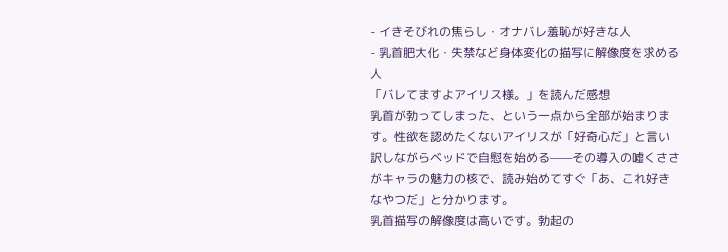- イきそびれの焦らし・オナバレ羞恥が好きな人
- 乳首肥大化・失禁など身体変化の描写に解像度を求める人
「バレてますよアイリス様。」を読んだ感想
乳首が勃ってしまった、という一点から全部が始まります。性欲を認めたくないアイリスが「好奇心だ」と言い訳しながらベッドで自慰を始める——その導入の嘘くささがキャラの魅力の核で、読み始めてすぐ「あ、これ好きなやつだ」と分かります。
乳首描写の解像度は高いです。勃起の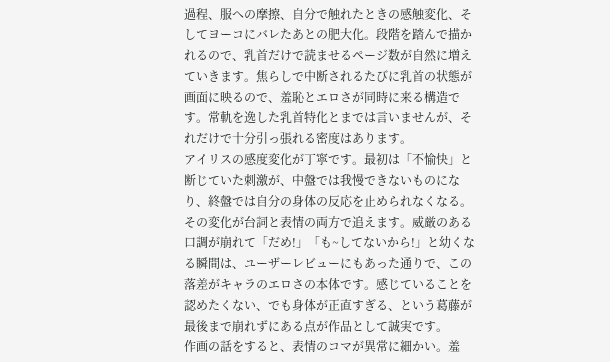過程、服への摩擦、自分で触れたときの感触変化、そしてヨーコにバレたあとの肥大化。段階を踏んで描かれるので、乳首だけで読ませるページ数が自然に増えていきます。焦らしで中断されるたびに乳首の状態が画面に映るので、羞恥とエロさが同時に来る構造です。常軌を逸した乳首特化とまでは言いませんが、それだけで十分引っ張れる密度はあります。
アイリスの感度変化が丁寧です。最初は「不愉快」と断じていた刺激が、中盤では我慢できないものになり、終盤では自分の身体の反応を止められなくなる。その変化が台詞と表情の両方で追えます。威厳のある口調が崩れて「だめ!」「も~してないから!」と幼くなる瞬間は、ユーザーレビューにもあった通りで、この落差がキャラのエロさの本体です。感じていることを認めたくない、でも身体が正直すぎる、という葛藤が最後まで崩れずにある点が作品として誠実です。
作画の話をすると、表情のコマが異常に細かい。羞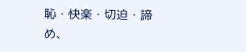恥・快楽・切迫・諦め、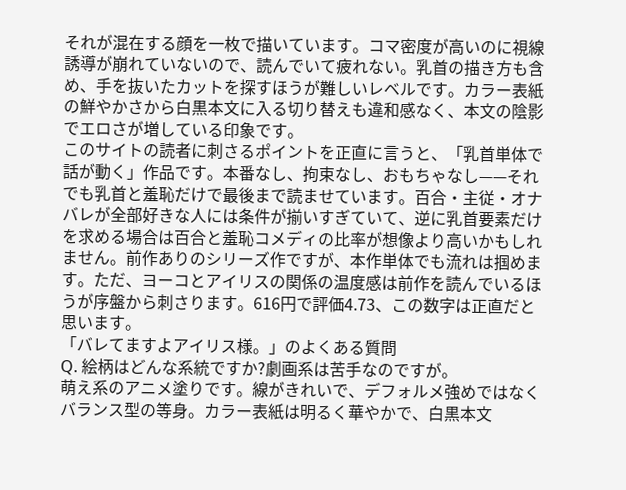それが混在する顔を一枚で描いています。コマ密度が高いのに視線誘導が崩れていないので、読んでいて疲れない。乳首の描き方も含め、手を抜いたカットを探すほうが難しいレベルです。カラー表紙の鮮やかさから白黒本文に入る切り替えも違和感なく、本文の陰影でエロさが増している印象です。
このサイトの読者に刺さるポイントを正直に言うと、「乳首単体で話が動く」作品です。本番なし、拘束なし、おもちゃなし——それでも乳首と羞恥だけで最後まで読ませています。百合・主従・オナバレが全部好きな人には条件が揃いすぎていて、逆に乳首要素だけを求める場合は百合と羞恥コメディの比率が想像より高いかもしれません。前作ありのシリーズ作ですが、本作単体でも流れは掴めます。ただ、ヨーコとアイリスの関係の温度感は前作を読んでいるほうが序盤から刺さります。616円で評価4.73、この数字は正直だと思います。
「バレてますよアイリス様。」のよくある質問
Q. 絵柄はどんな系統ですか?劇画系は苦手なのですが。
萌え系のアニメ塗りです。線がきれいで、デフォルメ強めではなくバランス型の等身。カラー表紙は明るく華やかで、白黒本文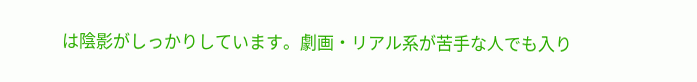は陰影がしっかりしています。劇画・リアル系が苦手な人でも入り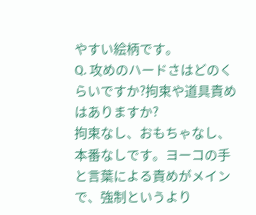やすい絵柄です。
Q. 攻めのハードさはどのくらいですか?拘束や道具責めはありますか?
拘束なし、おもちゃなし、本番なしです。ヨーコの手と言葉による責めがメインで、強制というより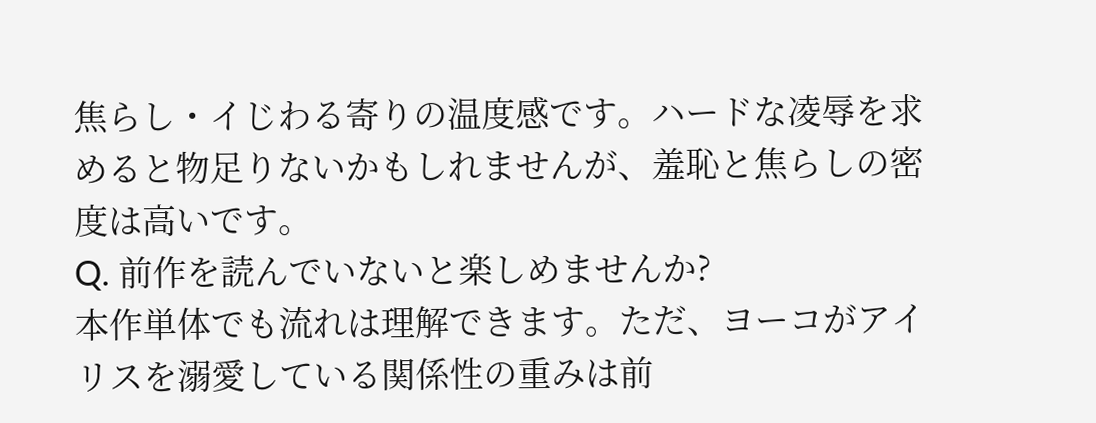焦らし・イじわる寄りの温度感です。ハードな凌辱を求めると物足りないかもしれませんが、羞恥と焦らしの密度は高いです。
Q. 前作を読んでいないと楽しめませんか?
本作単体でも流れは理解できます。ただ、ヨーコがアイリスを溺愛している関係性の重みは前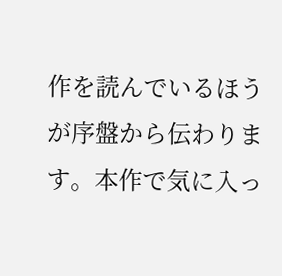作を読んでいるほうが序盤から伝わります。本作で気に入っ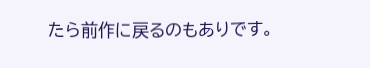たら前作に戻るのもありです。